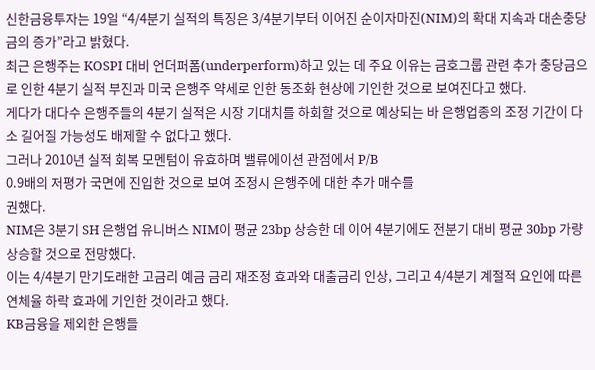신한금융투자는 19일 “4/4분기 실적의 특징은 3/4분기부터 이어진 순이자마진(NIM)의 확대 지속과 대손충당금의 증가”라고 밝혔다.
최근 은행주는 KOSPI 대비 언더퍼폼(underperform)하고 있는 데 주요 이유는 금호그룹 관련 추가 충당금으로 인한 4분기 실적 부진과 미국 은행주 약세로 인한 동조화 현상에 기인한 것으로 보여진다고 했다.
게다가 대다수 은행주들의 4분기 실적은 시장 기대치를 하회할 것으로 예상되는 바 은행업종의 조정 기간이 다소 길어질 가능성도 배제할 수 없다고 했다.
그러나 2010년 실적 회복 모멘텀이 유효하며 밸류에이션 관점에서 P/B
0.9배의 저평가 국면에 진입한 것으로 보여 조정시 은행주에 대한 추가 매수를
권했다.
NIM은 3분기 SH 은행업 유니버스 NIM이 평균 23bp 상승한 데 이어 4분기에도 전분기 대비 평균 30bp 가량 상승할 것으로 전망했다.
이는 4/4분기 만기도래한 고금리 예금 금리 재조정 효과와 대출금리 인상, 그리고 4/4분기 계절적 요인에 따른 연체율 하락 효과에 기인한 것이라고 했다.
KB금융을 제외한 은행들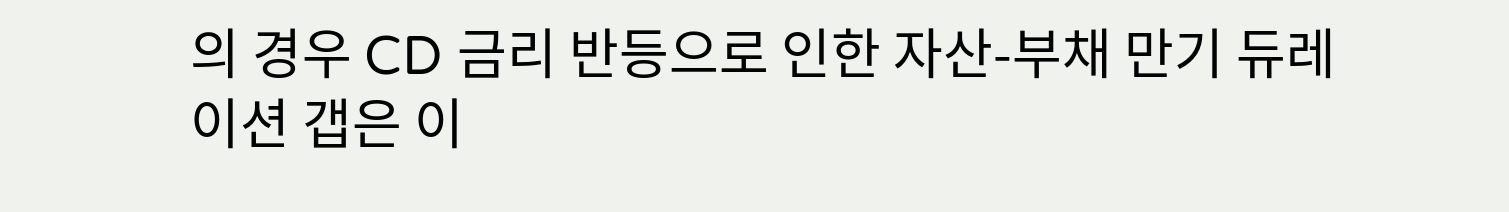의 경우 CD 금리 반등으로 인한 자산-부채 만기 듀레
이션 갭은 이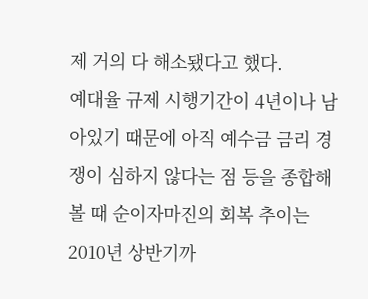제 거의 다 해소됐다고 했다.
예대율 규제 시행기간이 4년이나 남아있기 때문에 아직 예수금 금리 경쟁이 심하지 않다는 점 등을 종합해볼 때 순이자마진의 회복 추이는 2010년 상반기까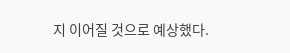지 이어질 것으로 예상했다.